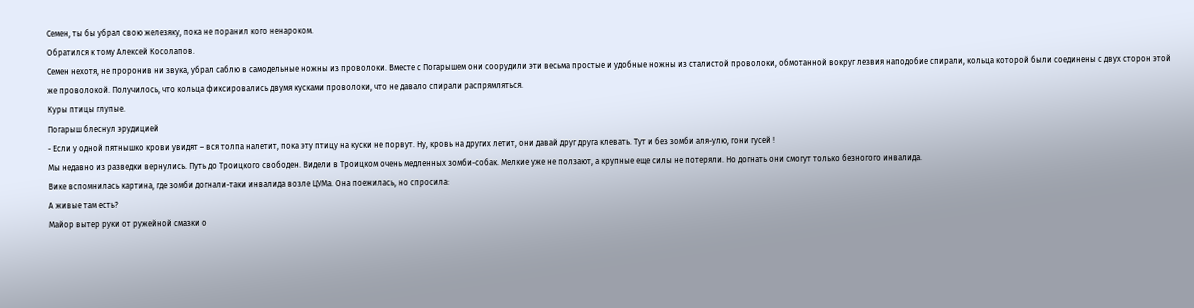Семен, ты бы убрал свою железяку, пока не поранил кого ненароком.
Обратился к тому Алексей Косолапов.
Семен нехотя, не проронив ни звука, убрал саблю в самодельные ножны из проволоки. Вместе с Погарышем они соорудили эти весьма простые и удобные ножны из сталистой проволоки, обмотанной вокруг лезвия наподобие спирали, кольца которой были соединены с двух сторон этой же проволокой. Получилось, что кольца фиксировались двумя кусками проволоки, что не давало спирали распрямляться.
Куры птицы глупые.
Погарыш блеснул эрудицией
- Если у одной пятнышко крови увидят – вся толпа налетит, пока эту птицу на куски не порвут. Ну, кровь на других летит, они давай друг друга клевать. Тут и без зомби аля-улю, гони гусей !
Мы недавно из разведки вернулись. Путь до Троицкого свободен. Видели в Троицком очень медленных зомби-собак. Мелкие уже не ползают, а крупные еще силы не потеряли. Но догнать они смогут только безногого инвалида.
Вике вспомнилась картина, где зомби догнали-таки инвалида возле ЦУМа. Она поежилась, но спросила:
А живые там есть?
Майор вытер руки от ружейной смазки о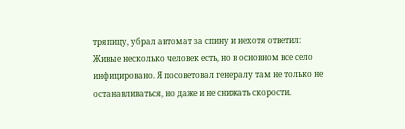тряпицу, убрал автомат за спину и нехотя ответил:
Живые несколько человек есть, но в основном все село инфицировано. Я посоветовал генералу там не только не останавливаться, но даже и не снижать скорости.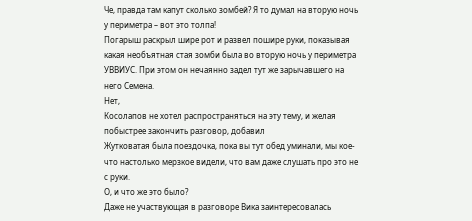Че, правда там капут сколько зомбей? Я то думал на вторую ночь у периметра – вот это толпа!
Погарыш раскрыл шире рот и развел пошире руки, показывая какая необъятная стая зомби была во вторую ночь у периметра УВВИУС. При этом он нечаянно задел тут же зарычавшего на него Семена.
Нет,
Косолапов не хотел распространяться на эту тему, и желая побыстрее закончить разговор, добавил
Жутковатая была поездочка, пока вы тут обед уминали, мы кое-что настолько мерзкое видели, что вам даже слушать про это не с руки.
О, и что же это было?
Даже не участвующая в разговоре Вика заинтересовалась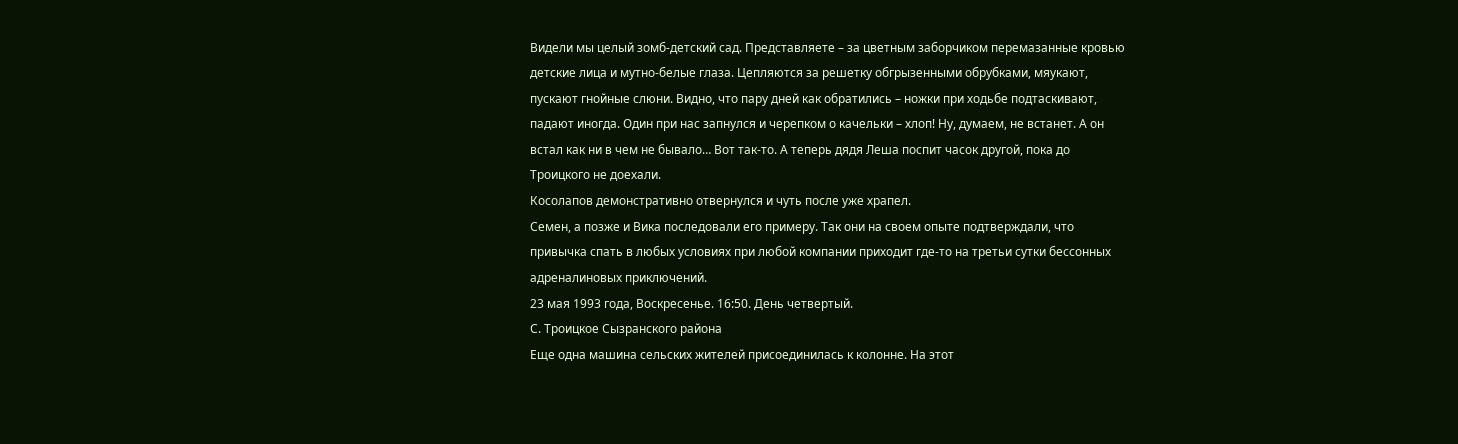Видели мы целый зомб-детский сад. Представляете – за цветным заборчиком перемазанные кровью детские лица и мутно-белые глаза. Цепляются за решетку обгрызенными обрубками, мяукают, пускают гнойные слюни. Видно, что пару дней как обратились – ножки при ходьбе подтаскивают, падают иногда. Один при нас запнулся и черепком о качельки – хлоп! Ну, думаем, не встанет. А он встал как ни в чем не бывало… Вот так-то. А теперь дядя Леша поспит часок другой, пока до Троицкого не доехали.
Косолапов демонстративно отвернулся и чуть после уже храпел.
Семен, а позже и Вика последовали его примеру. Так они на своем опыте подтверждали, что привычка спать в любых условиях при любой компании приходит где-то на третьи сутки бессонных адреналиновых приключений.
23 мая 1993 года, Воскресенье. 16:50. День четвертый.
С. Троицкое Сызранского района
Еще одна машина сельских жителей присоединилась к колонне. На этот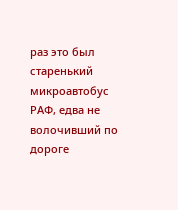раз это был старенький микроавтобус РАФ, едва не волочивший по дороге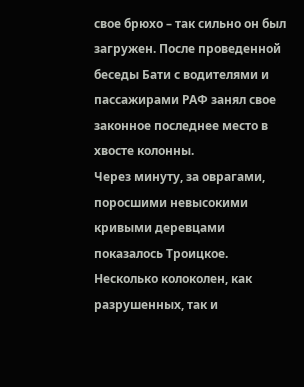свое брюхо – так сильно он был загружен. После проведенной беседы Бати с водителями и пассажирами РАФ занял свое законное последнее место в хвосте колонны.
Через минуту, за оврагами, поросшими невысокими кривыми деревцами показалось Троицкое. Несколько колоколен, как разрушенных, так и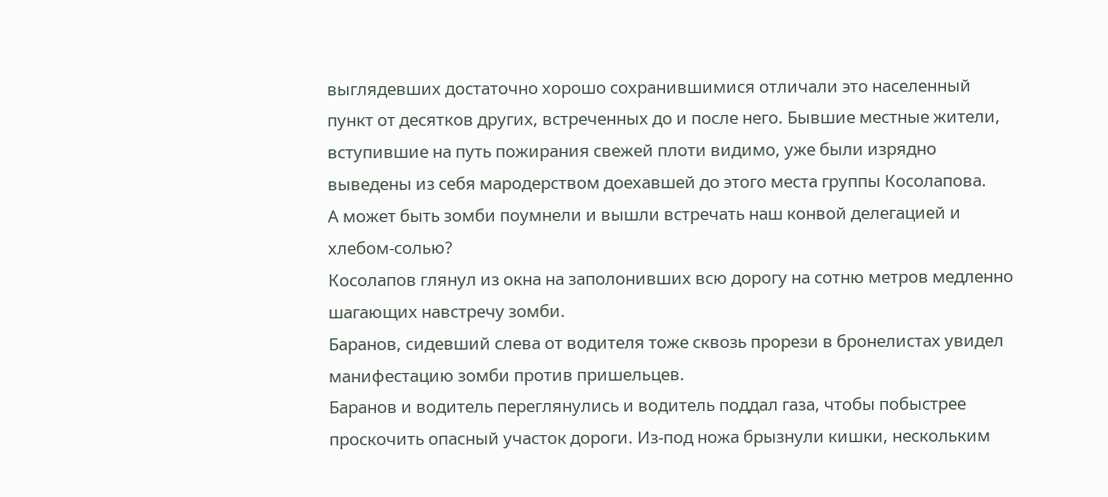выглядевших достаточно хорошо сохранившимися отличали это населенный пункт от десятков других, встреченных до и после него. Бывшие местные жители, вступившие на путь пожирания свежей плоти видимо, уже были изрядно выведены из себя мародерством доехавшей до этого места группы Косолапова.
А может быть зомби поумнели и вышли встречать наш конвой делегацией и хлебом-солью?
Косолапов глянул из окна на заполонивших всю дорогу на сотню метров медленно шагающих навстречу зомби.
Баранов, сидевший слева от водителя тоже сквозь прорези в бронелистах увидел манифестацию зомби против пришельцев.
Баранов и водитель переглянулись и водитель поддал газа, чтобы побыстрее проскочить опасный участок дороги. Из-под ножа брызнули кишки, нескольким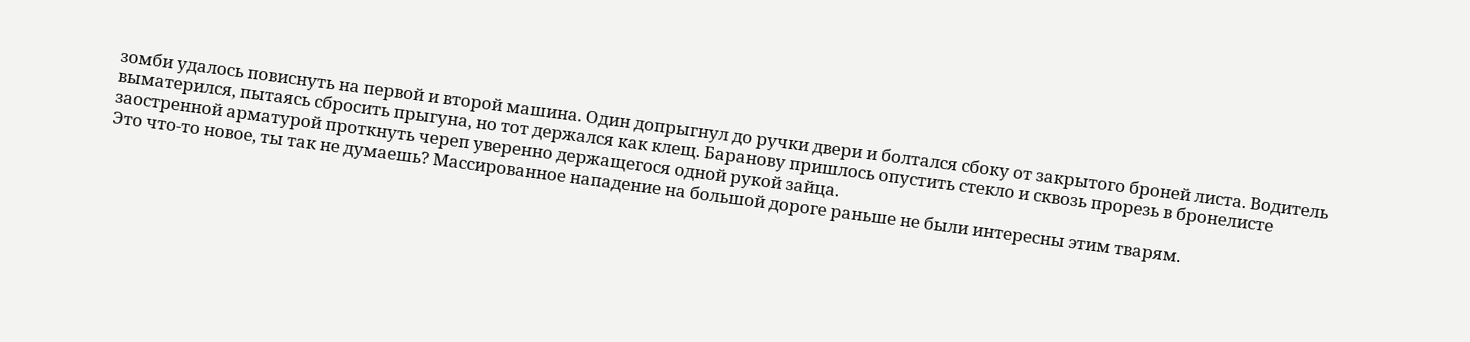зомби удалось повиснуть на первой и второй машина. Один допрыгнул до ручки двери и болтался сбоку от закрытого броней листа. Водитель выматерился, пытаясь сбросить прыгуна, но тот держался как клещ. Баранову пришлось опустить стекло и сквозь прорезь в бронелисте заостренной арматурой проткнуть череп уверенно держащегося одной рукой зайца.
Это что-то новое, ты так не думаешь? Массированное нападение на большой дороге раньше не были интересны этим тварям.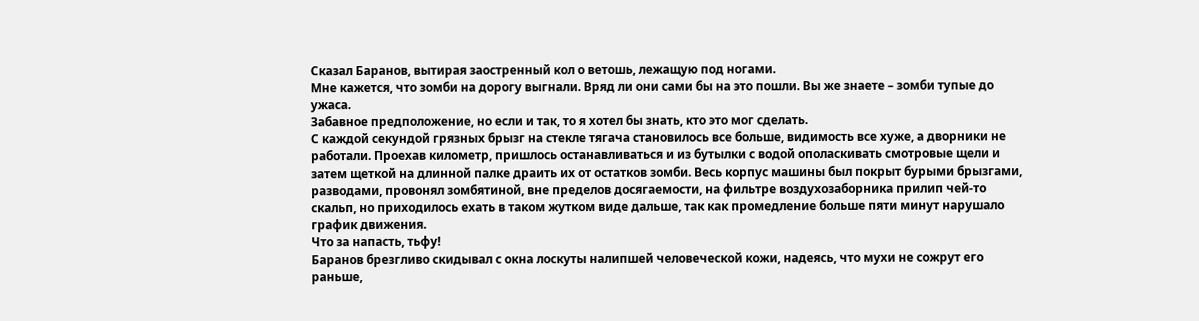Сказал Баранов, вытирая заостренный кол о ветошь, лежащую под ногами.
Мне кажется, что зомби на дорогу выгнали. Вряд ли они сами бы на это пошли. Вы же знаете – зомби тупые до ужаса.
Забавное предположение, но если и так, то я хотел бы знать, кто это мог сделать.
С каждой секундой грязных брызг на стекле тягача становилось все больше, видимость все хуже, а дворники не работали. Проехав километр, пришлось останавливаться и из бутылки с водой ополаскивать смотровые щели и затем щеткой на длинной палке драить их от остатков зомби. Весь корпус машины был покрыт бурыми брызгами, разводами, провонял зомбятиной, вне пределов досягаемости, на фильтре воздухозаборника прилип чей-то скальп, но приходилось ехать в таком жутком виде дальше, так как промедление больше пяти минут нарушало график движения.
Что за напасть, тьфу!
Баранов брезгливо скидывал с окна лоскуты налипшей человеческой кожи, надеясь, что мухи не сожрут его раньше,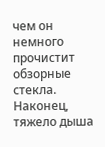чем он немного прочистит обзорные стекла. Наконец, тяжело дыша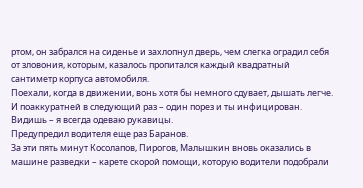ртом, он забрался на сиденье и захлопнул дверь, чем слегка оградил себя от зловония, которым, казалось пропитался каждый квадратный сантиметр корпуса автомобиля.
Поехали, когда в движении, вонь хотя бы немного сдувает, дышать легче. И поаккуратней в следующий раз – один порез и ты инфицирован. Видишь – я всегда одеваю рукавицы.
Предупредил водителя еще раз Баранов.
За эти пять минут Косолапов, Пирогов, Малышкин вновь оказались в машине разведки – карете скорой помощи, которую водители подобрали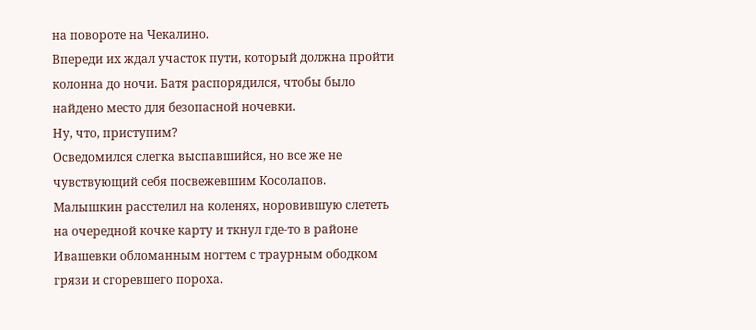на повороте на Чекалино.
Впереди их ждал участок пути, который должна пройти колонна до ночи. Батя распорядился, чтобы было найдено место для безопасной ночевки.
Ну, что, приступим?
Осведомился слегка выспавшийся, но все же не чувствующий себя посвежевшим Косолапов.
Малышкин расстелил на коленях, норовившую слететь на очередной кочке карту и ткнул где-то в районе Ивашевки обломанным ногтем с траурным ободком грязи и сгоревшего пороха.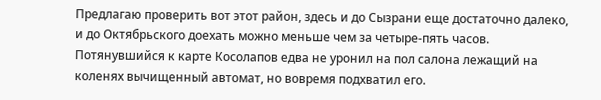Предлагаю проверить вот этот район, здесь и до Сызрани еще достаточно далеко, и до Октябрьского доехать можно меньше чем за четыре-пять часов.
Потянувшийся к карте Косолапов едва не уронил на пол салона лежащий на коленях вычищенный автомат, но вовремя подхватил его.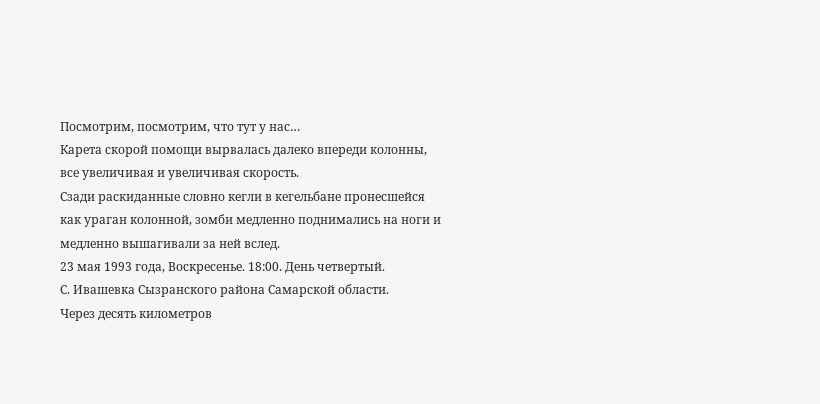Посмотрим, посмотрим, что тут у нас…
Карета скорой помощи вырвалась далеко впереди колонны, все увеличивая и увеличивая скорость.
Сзади раскиданные словно кегли в кегельбане пронесшейся как ураган колонной, зомби медленно поднимались на ноги и медленно вышагивали за ней вслед.
23 мая 1993 года, Воскресенье. 18:00. День четвертый.
С. Ивашевка Сызранского района Самарской области.
Через десять километров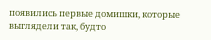появились первые домишки, которые выглядели так, будто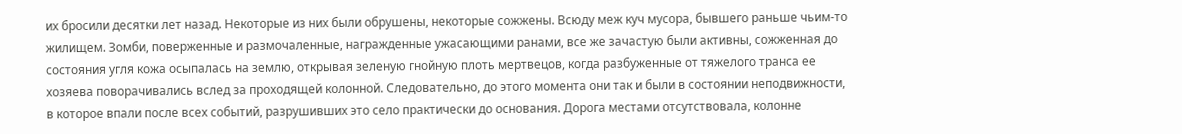их бросили десятки лет назад. Некоторые из них были обрушены, некоторые сожжены. Всюду меж куч мусора, бывшего раньше чьим-то жилищем. Зомби, поверженные и размочаленные, награжденные ужасающими ранами, все же зачастую были активны, сожженная до состояния угля кожа осыпалась на землю, открывая зеленую гнойную плоть мертвецов, когда разбуженные от тяжелого транса ее хозяева поворачивались вслед за проходящей колонной. Следовательно, до этого момента они так и были в состоянии неподвижности, в которое впали после всех событий, разрушивших это село практически до основания. Дорога местами отсутствовала, колонне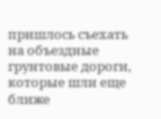пришлось съехать на объездные грунтовые дороги, которые шли еще ближе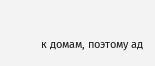к домам, поэтому ад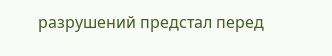разрушений предстал перед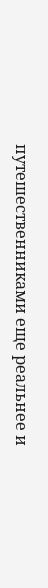путешественниками еще реальнее и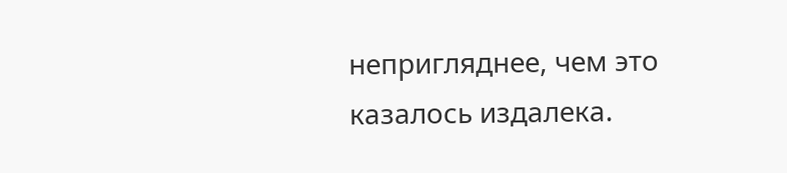непригляднее, чем это казалось издалека.